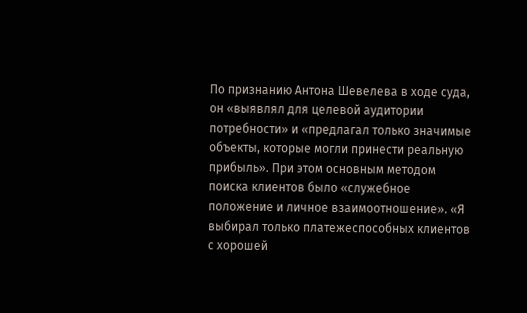По признанию Антона Шевелева в ходе суда, он «выявлял для целевой аудитории потребности» и «предлагал только значимые объекты, которые могли принести реальную прибыль». При этом основным методом поиска клиентов было «служебное положение и личное взаимоотношение». «Я выбирал только платежеспособных клиентов с хорошей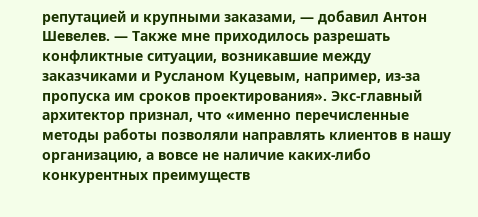репутацией и крупными заказами, — добавил Антон Шевелев. — Также мне приходилось разрешать конфликтные ситуации, возникавшие между заказчиками и Русланом Куцевым, например, из-за пропуска им сроков проектирования». Экс-главный архитектор признал, что «именно перечисленные методы работы позволяли направлять клиентов в нашу организацию, а вовсе не наличие каких-либо конкурентных преимуществ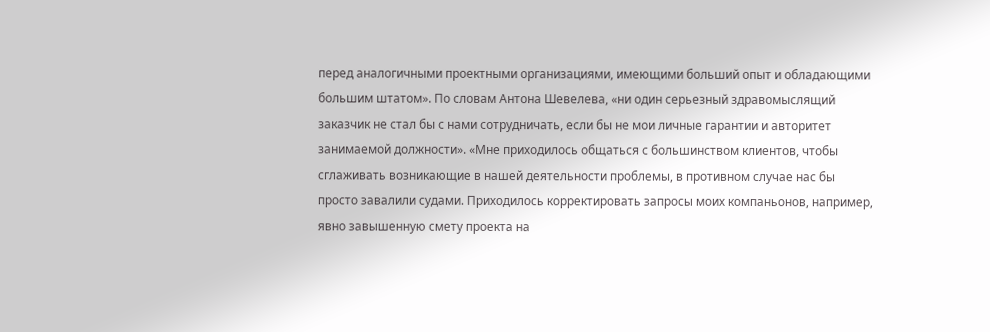перед аналогичными проектными организациями, имеющими больший опыт и обладающими большим штатом». По словам Антона Шевелева, «ни один серьезный здравомыслящий заказчик не стал бы с нами сотрудничать, если бы не мои личные гарантии и авторитет занимаемой должности». «Мне приходилось общаться с большинством клиентов, чтобы сглаживать возникающие в нашей деятельности проблемы, в противном случае нас бы просто завалили судами. Приходилось корректировать запросы моих компаньонов, например, явно завышенную смету проекта на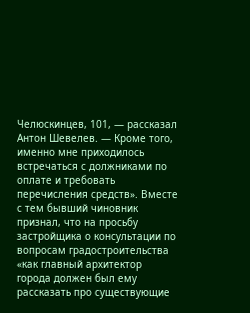Челюскинцев, 101, — рассказал Антон Шевелев. — Кроме того, именно мне приходилось встречаться с должниками по оплате и требовать перечисления средств». Вместе с тем бывший чиновник признал, что на просьбу застройщика о консультации по вопросам градостроительства «как главный архитектор города должен был ему рассказать про существующие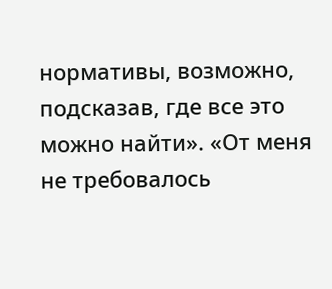нормативы, возможно, подсказав, где все это можно найти». «От меня не требовалось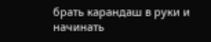брать карандаш в руки и начинать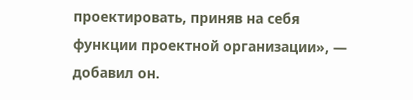проектировать, приняв на себя функции проектной организации», — добавил он.